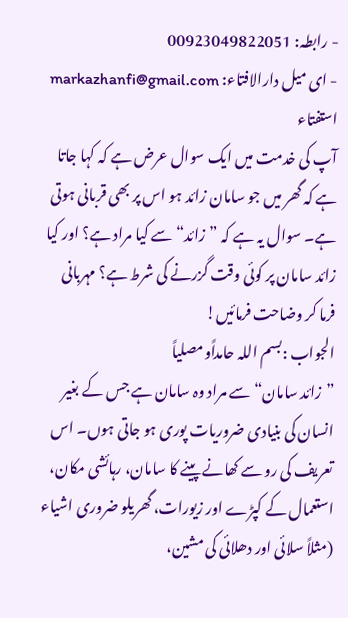- رابطہ: 00923049822051
- ای میل دارالافتاء: markazhanfi@gmail.com
استفتاء
آپ کی خدمت میں ایک سوال عرض ہے کہ کہا جاتا ہے کہ گھر میں جو سامان زائد ہو اس پر بھی قربانی ہوتی ہے۔ سوال یہ ہے کہ ”زائد“ سے کیا مراد ہے؟ اور کیا زائد سامان پر کوئی وقت گزرنے کی شرط ہے؟ مہربانی فرما کر وضاحت فرمائیں!
الجواب :بسم اللہ حامداًومصلیاً
”زائد سامان“ سے مراد وہ سامان ہے جس کے بغیر انسان کی بنیادی ضروریات پوری ہو جاتی ہوں۔ اس تعریف کی رو سے کھانے پینے کا سامان، رہائشی مکان، استعمال کے کپڑے اور زیورات، گھریلو ضروری اشیاء (مثلاً سلائی اور دھلائی کی مشین،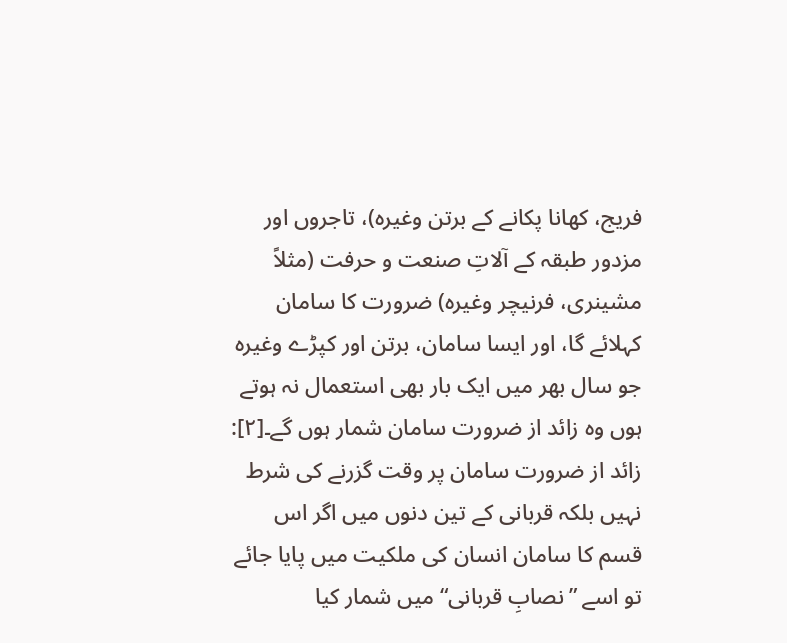فریج، کھانا پکانے کے برتن وغیرہ)، تاجروں اور مزدور طبقہ کے آلاتِ صنعت و حرفت (مثلاً مشینری، فرنیچر وغیرہ) ضرورت کا سامان کہلائے گا، اور ایسا سامان، برتن اور کپڑے وغیرہ جو سال بھر میں ایک بار بھی استعمال نہ ہوتے ہوں وہ زائد از ضرورت سامان شمار ہوں گے۔[۲]: زائد از ضرورت سامان پر وقت گزرنے کی شرط نہیں بلکہ قربانی کے تین دنوں میں اگر اس قسم کا سامان انسان کی ملکیت میں پایا جائے تو اسے ”نصابِ قربانی“ میں شمار کیا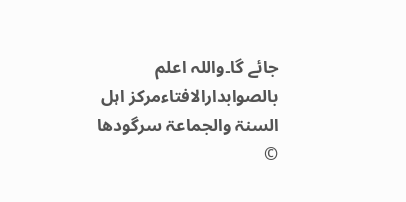جائے گا۔واللہ اعلم بالصوابدارالافتاءمرکز اہل السنۃ والجماعۃ سرگودھا
©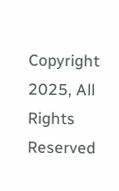Copyright 2025, All Rights Reserved